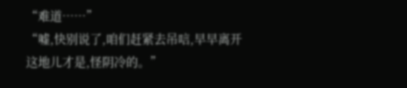“难道……”
“嘘,快别说了,咱们赶紧去吊唁,早早离开这地儿才是,怪阴冷的。”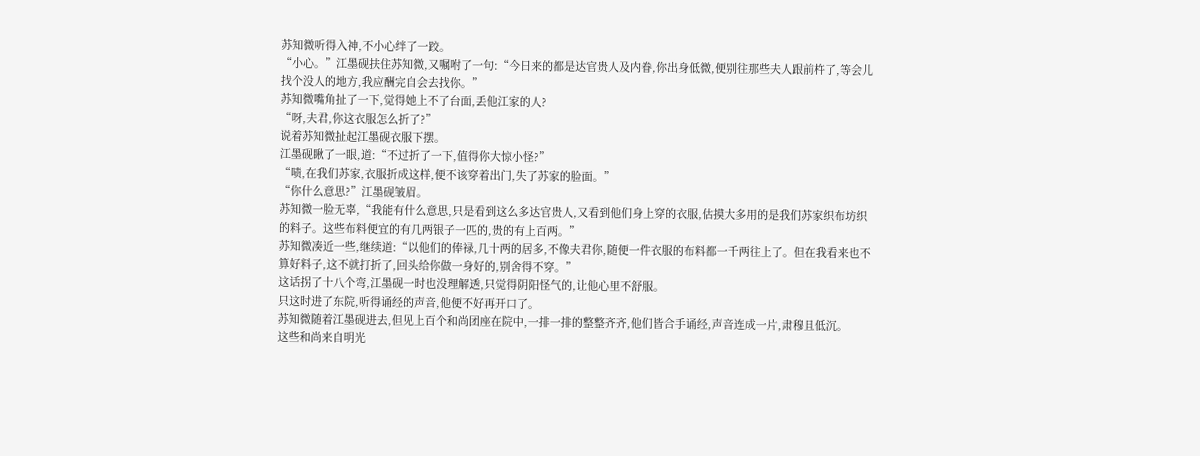苏知微听得入神,不小心绊了一跤。
“小心。”江墨砚扶住苏知微,又嘱咐了一句:“今日来的都是达官贵人及内眷,你出身低微,便别往那些夫人跟前杵了,等会儿找个没人的地方,我应酬完自会去找你。”
苏知微嘴角扯了一下,觉得她上不了台面,丢他江家的人?
“呀,夫君,你这衣服怎么折了?”
说着苏知微扯起江墨砚衣服下摆。
江墨砚瞅了一眼,道:“不过折了一下,值得你大惊小怪?”
“啧,在我们苏家,衣服折成这样,便不该穿着出门,失了苏家的脸面。”
“你什么意思?”江墨砚皱眉。
苏知微一脸无辜,“我能有什么意思,只是看到这么多达官贵人,又看到他们身上穿的衣服,估摸大多用的是我们苏家织布坊织的料子。这些布料便宜的有几两银子一匹的,贵的有上百两。”
苏知微凑近一些,继续道:“以他们的俸禄,几十两的居多,不像夫君你,随便一件衣服的布料都一千两往上了。但在我看来也不算好料子,这不就打折了,回头给你做一身好的,别舍得不穿。”
这话拐了十八个弯,江墨砚一时也没理解透,只觉得阴阳怪气的,让他心里不舒服。
只这时进了东院,听得诵经的声音,他便不好再开口了。
苏知微随着江墨砚进去,但见上百个和尚团座在院中,一排一排的整整齐齐,他们皆合手诵经,声音连成一片,肃穆且低沉。
这些和尚来自明光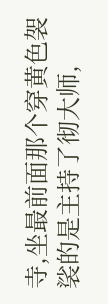寺,坐最前面那个穿黄色袈裟的是主持了彻大师,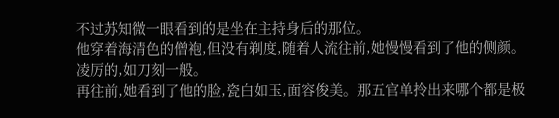不过苏知微一眼看到的是坐在主持身后的那位。
他穿着海清色的僧袍,但没有剃度,随着人流往前,她慢慢看到了他的侧颜。
凌厉的,如刀刻一般。
再往前,她看到了他的脸,瓷白如玉,面容俊美。那五官单拎出来哪个都是极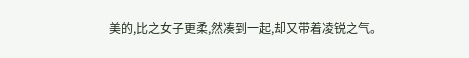美的,比之女子更柔,然凑到一起,却又带着凌锐之气。